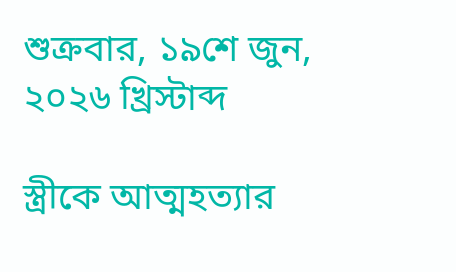শুক্রবার, ১৯শে জুন, ২০২৬ খ্রিস্টাব্দ

স্ত্রীকে আত্মহত্যার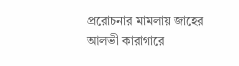প্ররোচনার মামলায় জাহের আলভী কারাগারে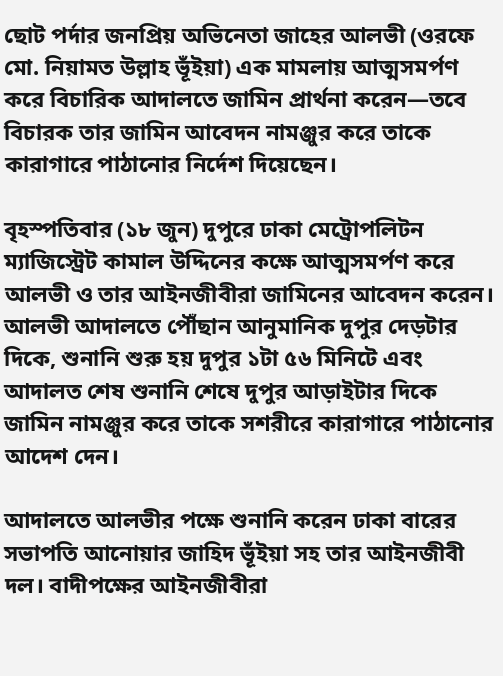ছোট পর্দার জনপ্রিয় অভিনেতা জাহের আলভী (ওরফে মো. নিয়ামত উল্লাহ ভূঁইয়া) এক মামলায় আত্মসমর্পণ করে বিচারিক আদালতে জামিন প্রার্থনা করেন—তবে বিচারক তার জামিন আবেদন নামঞ্জুর করে তাকে কারাগারে পাঠানোর নির্দেশ দিয়েছেন।

বৃহস্পতিবার (১৮ জুন) দুপুরে ঢাকা মেট্রোপলিটন ম্যাজিস্ট্রেট কামাল উদ্দিনের কক্ষে আত্মসমর্পণ করে আলভী ও তার আইনজীবীরা জামিনের আবেদন করেন। আলভী আদালতে পৌঁছান আনুমানিক দুপুর দেড়টার দিকে, শুনানি শুরু হয় দুপুর ১টা ৫৬ মিনিটে এবং আদালত শেষ শুনানি শেষে দুপুর আড়াইটার দিকে জামিন নামঞ্জুর করে তাকে সশরীরে কারাগারে পাঠানোর আদেশ দেন।

আদালতে আলভীর পক্ষে শুনানি করেন ঢাকা বারের সভাপতি আনোয়ার জাহিদ ভূঁইয়া সহ তার আইনজীবী দল। বাদীপক্ষের আইনজীবীরা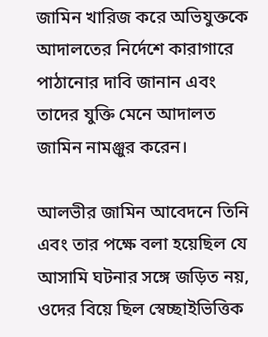জামিন খারিজ করে অভিযুক্তকে আদালতের নির্দেশে কারাগারে পাঠানোর দাবি জানান এবং তাদের যুক্তি মেনে আদালত জামিন নামঞ্জুর করেন।

আলভীর জামিন আবেদনে তিনি এবং তার পক্ষে বলা হয়েছিল যে আসামি ঘটনার সঙ্গে জড়িত নয়, ওদের বিয়ে ছিল স্বেচ্ছাইভিত্তিক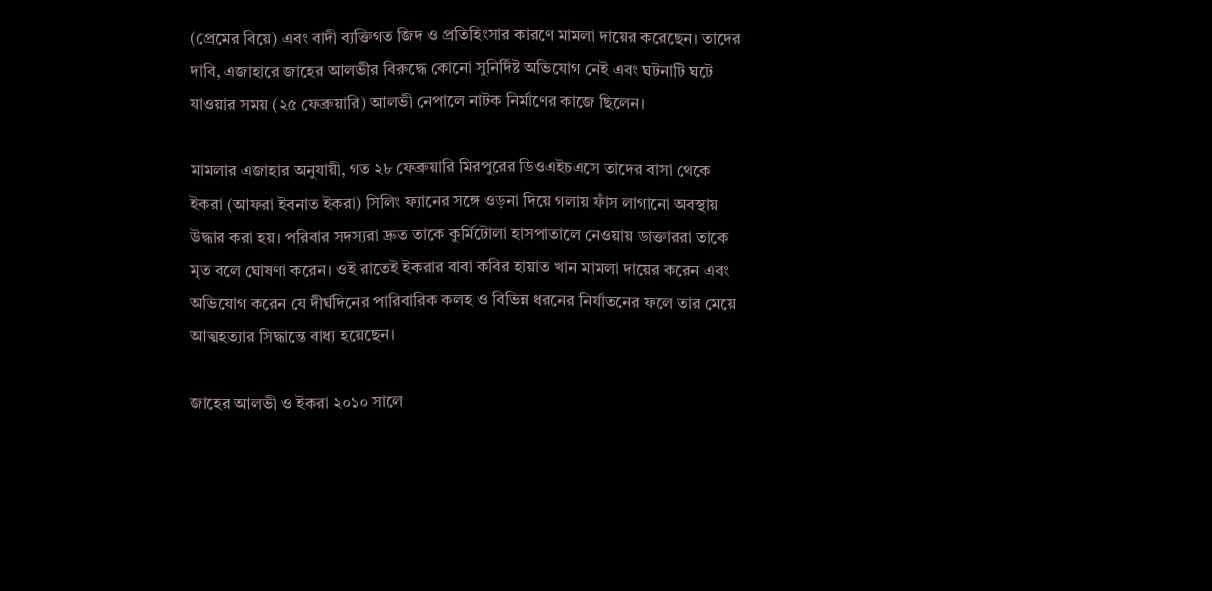(প্রেমের বিয়ে) এবং বাদী ব্যক্তিগত জিদ ও প্রতিহিংসার কারণে মামলা দায়ের করেছেন। তাদের দাবি, এজাহারে জাহের আলভীর বিরুদ্ধে কোনো সুনির্দিষ্ট অভিযোগ নেই এবং ঘটনাটি ঘটে যাওয়ার সময় (২৫ ফেব্রুয়ারি) আলভী নেপালে নাটক নির্মাণের কাজে ছিলেন।

মামলার এজাহার অনুযায়ী, গত ২৮ ফেব্রুয়ারি মিরপুরের ডিওএইচএসে তাদের বাসা থেকে ইকরা (আফরা ইবনাত ইকরা) সিলিং ফ্যানের সঙ্গে ওড়না দিয়ে গলায় ফাঁস লাগানো অবস্থায় উদ্ধার করা হয়। পরিবার সদস্যরা দ্রুত তাকে কুর্মিটোলা হাসপাতালে নেওয়ায় ডাক্তাররা তাকে মৃত বলে ঘোষণা করেন। ওই রাতেই ইকরার বাবা কবির হায়াত খান মামলা দায়ের করেন এবং অভিযোগ করেন যে দীর্ঘদিনের পারিবারিক কলহ ও বিভিন্ন ধরনের নির্যাতনের ফলে তার মেয়ে আত্মহত্যার সিদ্ধান্তে বাধ্য হয়েছেন।

জাহের আলভী ও ইকরা ২০১০ সালে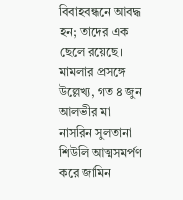বিবাহবন্ধনে আবদ্ধ হন; তাদের এক ছেলে রয়েছে। মামলার প্রসঙ্গে উল্লেখ্য, গত ৪ জুন আলভীর মা নাসরিন সুলতানা শিউলি আত্মসমর্পণ করে জামিন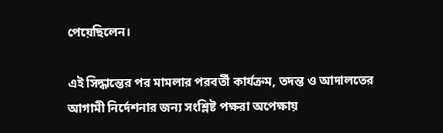পেয়েছিলেন।

এই সিদ্ধান্তের পর মামলার পরবর্তী কার্যক্রম, তদন্ত ও আদালতের আগামী নির্দেশনার জন্য সংশ্লিষ্ট পক্ষরা অপেক্ষায়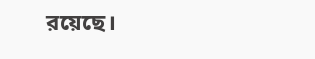রয়েছে।